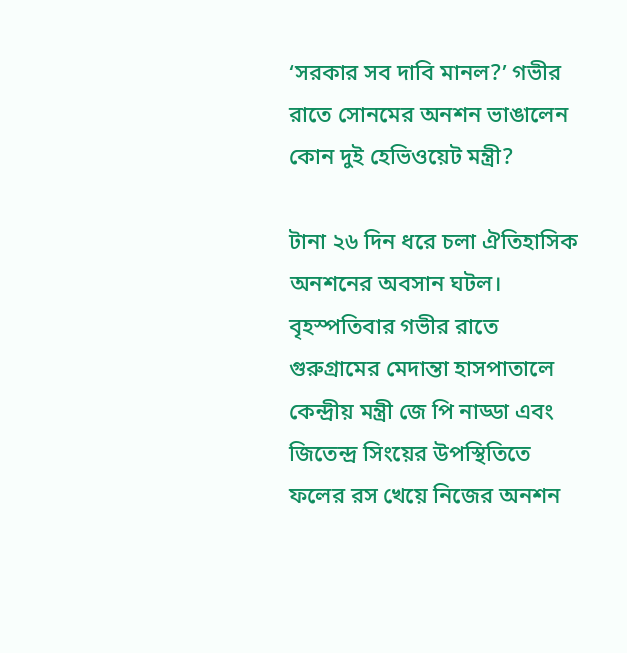‘সরকার সব দাবি মানল?’ গভীর রাতে সোনমের অনশন ভাঙালেন কোন দুই হেভিওয়েট মন্ত্রী?

টানা ২৬ দিন ধরে চলা ঐতিহাসিক অনশনের অবসান ঘটল। বৃহস্পতিবার গভীর রাতে গুরুগ্রামের মেদান্তা হাসপাতালে কেন্দ্রীয় মন্ত্রী জে পি নাড্ডা এবং জিতেন্দ্র সিংয়ের উপস্থিতিতে ফলের রস খেয়ে নিজের অনশন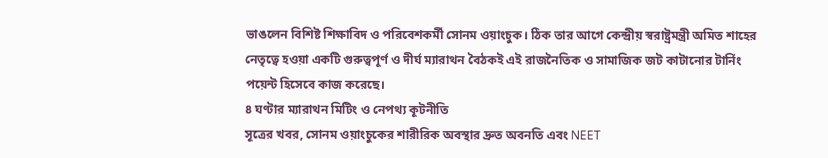ভাঙলেন বিশিষ্ট শিক্ষাবিদ ও পরিবেশকর্মী সোনম ওয়াংচুক। ঠিক তার আগে কেন্দ্রীয় স্বরাষ্ট্রমন্ত্রী অমিত শাহের নেতৃত্বে হওয়া একটি গুরুত্বপূর্ণ ও দীর্ঘ ম্যারাথন বৈঠকই এই রাজনৈতিক ও সামাজিক জট কাটানোর টার্নিং পয়েন্ট হিসেবে কাজ করেছে।
৪ ঘণ্টার ম্যারাথন মিটিং ও নেপথ্য কূটনীতি
সূত্রের খবর, সোনম ওয়াংচুকের শারীরিক অবস্থার দ্রুত অবনতি এবং NEET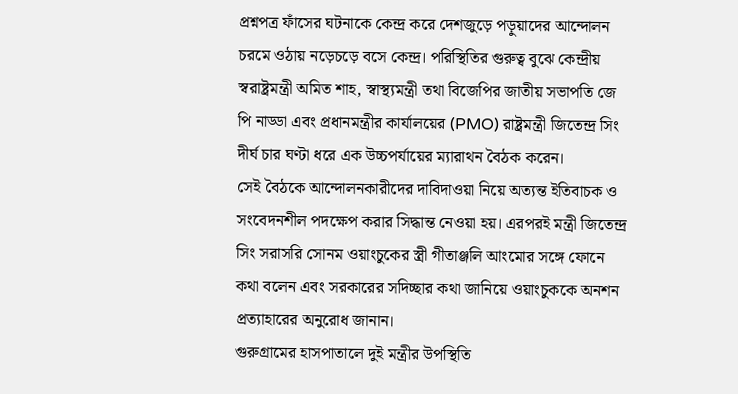প্রশ্নপত্র ফাঁসের ঘটনাকে কেন্দ্র করে দেশজুড়ে পড়ুয়াদের আন্দোলন চরমে ওঠায় নড়েচড়ে বসে কেন্দ্র। পরিস্থিতির গুরুত্ব বুঝে কেন্দ্রীয় স্বরাষ্ট্রমন্ত্রী অমিত শাহ, স্বাস্থ্যমন্ত্রী তথা বিজেপির জাতীয় সভাপতি জে পি নাড্ডা এবং প্রধানমন্ত্রীর কার্যালয়ের (PMO) রাষ্ট্রমন্ত্রী জিতেন্দ্র সিং দীর্ঘ চার ঘণ্টা ধরে এক উচ্চপর্যায়ের ম্যারাথন বৈঠক করেন।
সেই বৈঠকে আন্দোলনকারীদের দাবিদাওয়া নিয়ে অত্যন্ত ইতিবাচক ও সংবেদনশীল পদক্ষেপ করার সিদ্ধান্ত নেওয়া হয়। এরপরই মন্ত্রী জিতেন্দ্র সিং সরাসরি সোনম ওয়াংচুকের স্ত্রী গীতাঞ্জলি আংমোর সঙ্গে ফোনে কথা বলেন এবং সরকারের সদিচ্ছার কথা জানিয়ে ওয়াংচুককে অনশন প্রত্যাহারের অনুরোধ জানান।
গুরুগ্রামের হাসপাতালে দুই মন্ত্রীর উপস্থিতি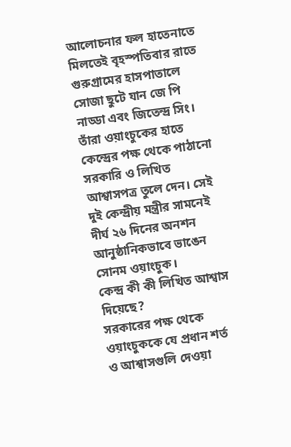আলোচনার ফল হাতেনাতে মিলতেই বৃহস্পতিবার রাতে গুরুগ্রামের হাসপাতালে সোজা ছুটে যান জে পি নাড্ডা এবং জিতেন্দ্র সিং। তাঁরা ওয়াংচুকের হাতে কেন্দ্রের পক্ষ থেকে পাঠানো সরকারি ও লিখিত আশ্বাসপত্র তুলে দেন। সেই দুই কেন্দ্রীয় মন্ত্রীর সামনেই দীর্ঘ ২৬ দিনের অনশন আনুষ্ঠানিকভাবে ভাঙেন সোনম ওয়াংচুক।
কেন্দ্র কী কী লিখিত আশ্বাস দিয়েছে?
সরকারের পক্ষ থেকে ওয়াংচুককে যে প্রধান শর্ত ও আশ্বাসগুলি দেওয়া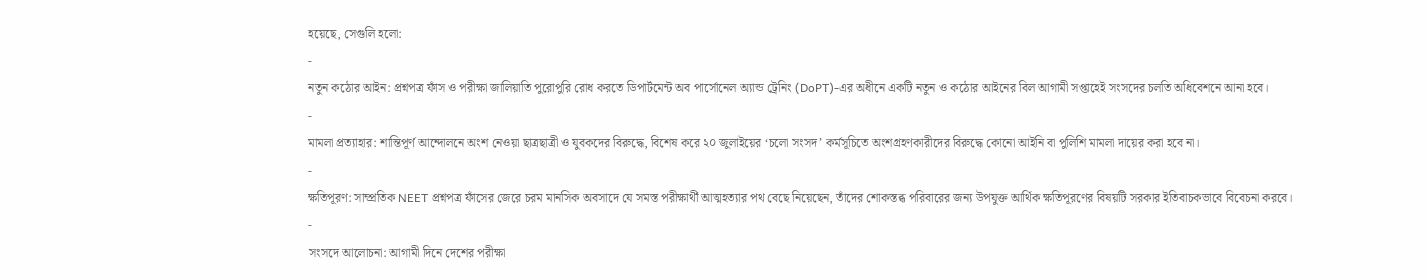হয়েছে, সেগুলি হলো:
-
নতুন কঠোর আইন: প্রশ্নপত্র ফাঁস ও পরীক্ষা জালিয়াতি পুরোপুরি রোধ করতে ডিপার্টমেন্ট অব পার্সোনেল অ্যান্ড ট্রেনিং (DoPT)-এর অধীনে একটি নতুন ও কঠোর আইনের বিল আগামী সপ্তাহেই সংসদের চলতি অধিবেশনে আনা হবে।
-
মামলা প্রত্যাহার: শান্তিপূর্ণ আন্দোলনে অংশ নেওয়া ছাত্রছাত্রী ও যুবকদের বিরুদ্ধে, বিশেষ করে ২০ জুলাইয়ের ‘চলো সংসদ’ কর্মসূচিতে অংশগ্রহণকারীদের বিরুদ্ধে কোনো আইনি বা পুলিশি মামলা দায়ের করা হবে না।
-
ক্ষতিপূরণ: সাম্প্রতিক NEET প্রশ্নপত্র ফাঁসের জেরে চরম মানসিক অবসাদে যে সমস্ত পরীক্ষার্থী আত্মহত্যার পথ বেছে নিয়েছেন, তাঁদের শোকস্তব্ধ পরিবারের জন্য উপযুক্ত আর্থিক ক্ষতিপূরণের বিষয়টি সরকার ইতিবাচকভাবে বিবেচনা করবে।
-
সংসদে আলোচনা: আগামী দিনে দেশের পরীক্ষা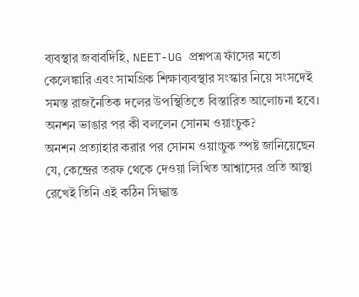ব্যবস্থার জবাবদিহি, NEET-UG প্রশ্নপত্র ফাঁসের মতো কেলেঙ্কারি এবং সামগ্রিক শিক্ষাব্যবস্থার সংস্কার নিয়ে সংসদেই সমস্ত রাজনৈতিক দলের উপস্থিতিতে বিস্তারিত আলোচনা হবে।
অনশন ভাঙার পর কী বললেন সোনম ওয়াংচুক?
অনশন প্রত্যাহার করার পর সোনম ওয়াংচুক স্পষ্ট জানিয়েছেন যে, কেন্দ্রের তরফ থেকে দেওয়া লিখিত আশ্বাসের প্রতি আস্থা রেখেই তিনি এই কঠিন সিদ্ধান্ত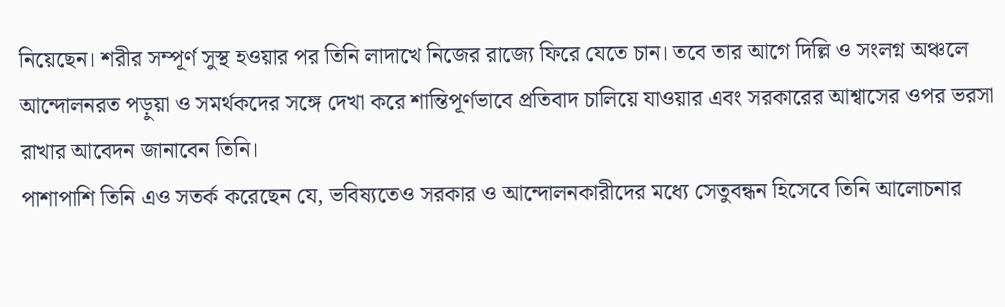নিয়েছেন। শরীর সম্পূর্ণ সুস্থ হওয়ার পর তিনি লাদাখে নিজের রাজ্যে ফিরে যেতে চান। তবে তার আগে দিল্লি ও সংলগ্ন অঞ্চলে আন্দোলনরত পড়ুয়া ও সমর্থকদের সঙ্গে দেখা করে শান্তিপূর্ণভাবে প্রতিবাদ চালিয়ে যাওয়ার এবং সরকারের আশ্বাসের ওপর ভরসা রাখার আবেদন জানাবেন তিনি।
পাশাপাশি তিনি এও সতর্ক করেছেন যে, ভবিষ্যতেও সরকার ও আন্দোলনকারীদের মধ্যে সেতুবন্ধন হিসেবে তিনি আলোচনার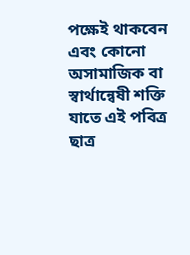পক্ষেই থাকবেন এবং কোনো অসামাজিক বা স্বার্থান্বেষী শক্তি যাতে এই পবিত্র ছাত্র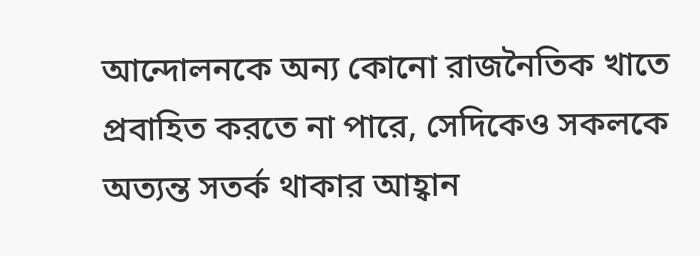আন্দোলনকে অন্য কোনো রাজনৈতিক খাতে প্রবাহিত করতে না পারে, সেদিকেও সকলকে অত্যন্ত সতর্ক থাকার আহ্বান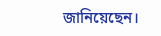জানিয়েছেন।